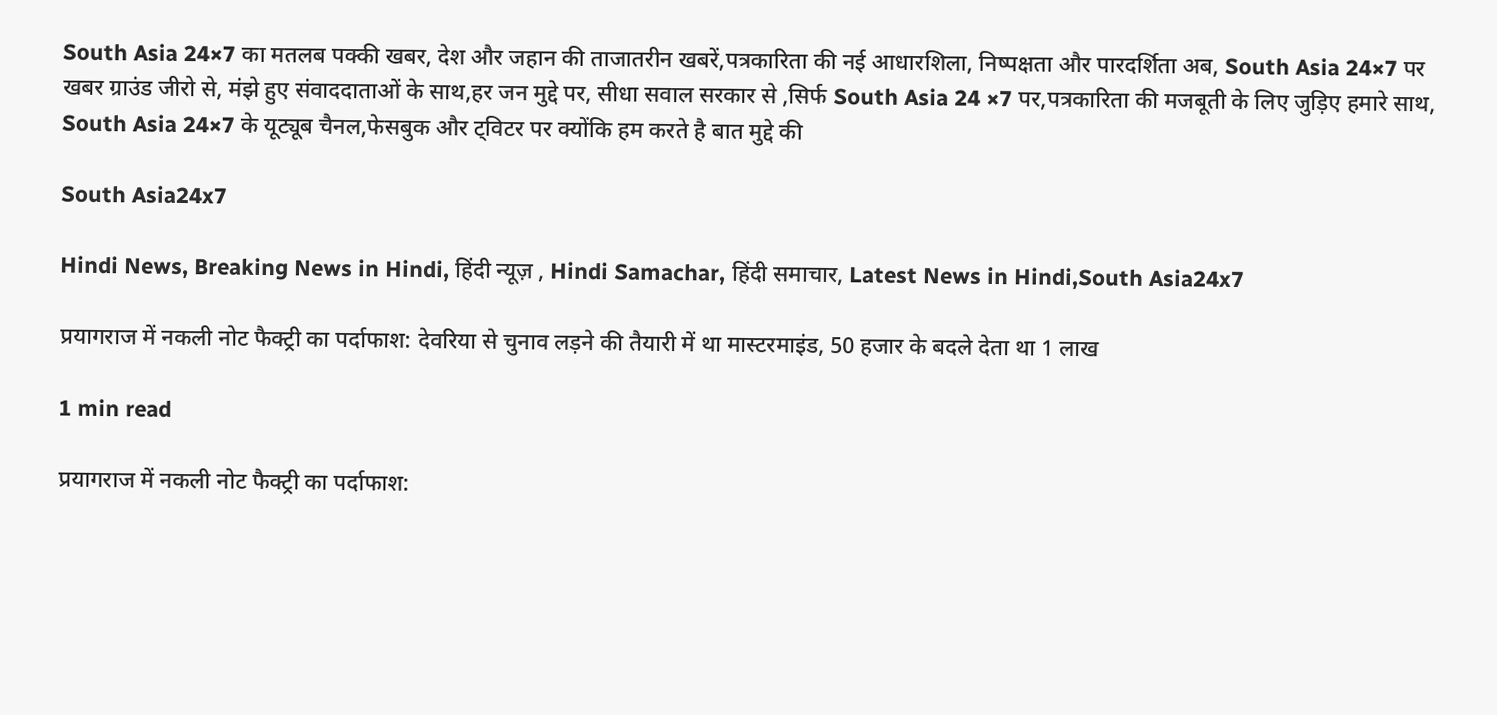South Asia 24×7 का मतलब पक्की खबर, देश और जहान की ताजातरीन खबरें,पत्रकारिता की नई आधारशिला, निष्पक्षता और पारदर्शिता अब, South Asia 24×7 पर खबर ग्राउंड जीरो से, मंझे हुए संवाददाताओं के साथ,हर जन मुद्दे पर, सीधा सवाल सरकार से ,सिर्फ South Asia 24 ×7 पर,पत्रकारिता की मजबूती के लिए जुड़िए हमारे साथ, South Asia 24×7 के यूट्यूब चैनल,फेसबुक और ट्विटर पर क्योंकि हम करते है बात मुद्दे की

South Asia24x7

Hindi News, Breaking News in Hindi, हिंदी न्यूज़ , Hindi Samachar, हिंदी समाचार, Latest News in Hindi,South Asia24x7

प्रयागराज में नकली नोट फैक्ट्री का पर्दाफाश: देवरिया से चुनाव लड़ने की तैयारी में था मास्टरमाइंड, 50 हजार के बदले देता था 1 लाख

1 min read

प्रयागराज में नकली नोट फैक्ट्री का पर्दाफाश: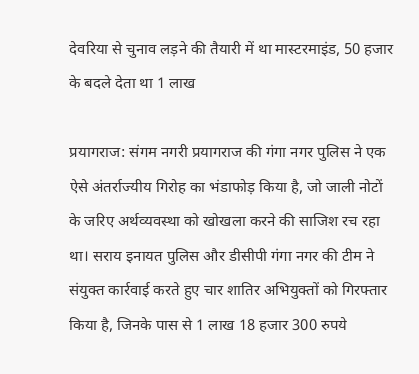देवरिया से चुनाव लड़ने की तैयारी में था मास्टरमाइंड, 50 हजार के बदले देता था 1 लाख

प्रयागराज: संगम नगरी प्रयागराज की गंगा नगर पुलिस ने एक ऐसे अंतर्राज्यीय गिरोह का भंडाफोड़ किया है, जो जाली नोटों के जरिए अर्थव्यवस्था को खोखला करने की साजिश रच रहा था। सराय इनायत पुलिस और डीसीपी गंगा नगर की टीम ने संयुक्त कार्रवाई करते हुए चार शातिर अभियुक्तों को गिरफ्तार किया है, जिनके पास से 1 लाख 18 हजार 300 रुपये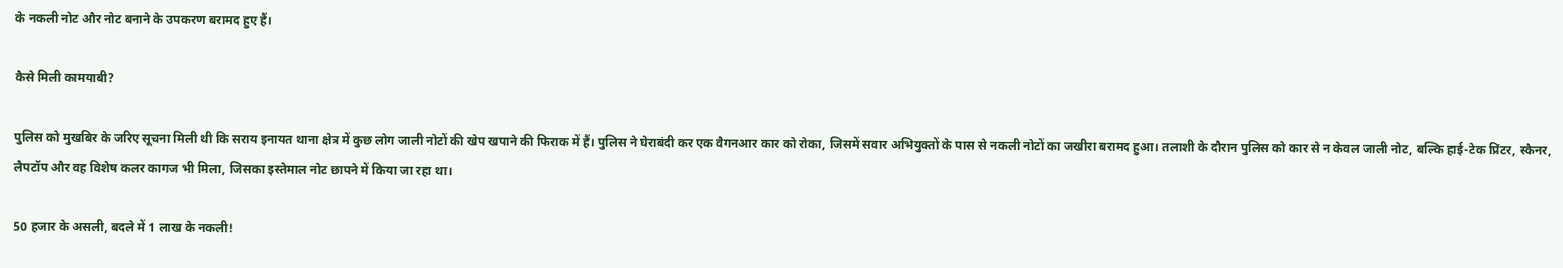के नकली नोट और नोट बनाने के उपकरण बरामद हुए हैं।

कैसे मिली कामयाबी?

पुलिस को मुखबिर के जरिए सूचना मिली थी कि सराय इनायत थाना क्षेत्र में कुछ लोग जाली नोटों की खेप खपाने की फिराक में हैं। पुलिस ने घेराबंदी कर एक वैगनआर कार को रोका, जिसमें सवार अभियुक्तों के पास से नकली नोटों का जखीरा बरामद हुआ। तलाशी के दौरान पुलिस को कार से न केवल जाली नोट, बल्कि हाई-टेक प्रिंटर, स्कैनर, लैपटॉप और वह विशेष कलर कागज भी मिला, जिसका इस्तेमाल नोट छापने में किया जा रहा था।

50 हजार के असली, बदले में 1 लाख के नकली!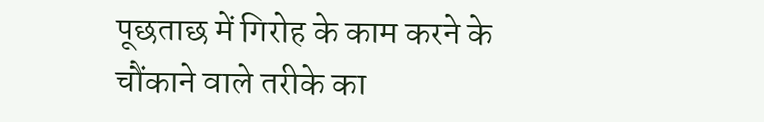पूछताछ में गिरोह के काम करने के चौंकाने वाले तरीके का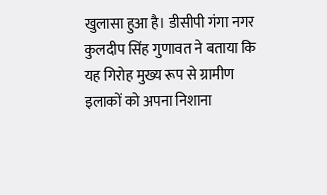खुलासा हुआ है। डीसीपी गंगा नगर कुलदीप सिंह गुणावत ने बताया कि यह गिरोह मुख्य रूप से ग्रामीण इलाकों को अपना निशाना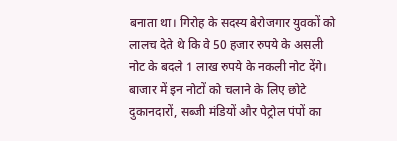बनाता था। गिरोह के सदस्य बेरोजगार युवकों को लालच देते थे कि वे 50 हजार रुपये के असली नोट के बदले 1 लाख रुपये के नकली नोट देंगे। बाजार में इन नोटों को चलाने के लिए छोटे दुकानदारों, सब्जी मंडियों और पेट्रोल पंपों का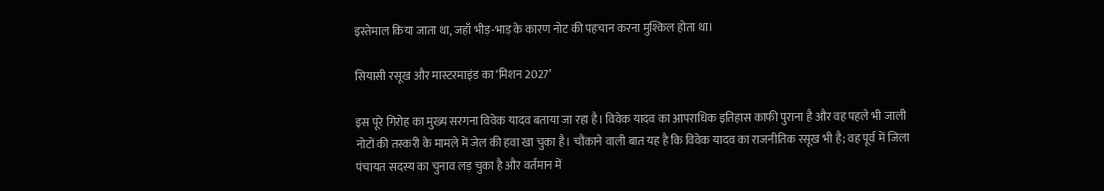इस्तेमाल किया जाता था, जहाँ भीड़-भाड़ के कारण नोट की पहचान करना मुश्किल होता था।

सियासी रसूख और मास्टरमाइंड का ‘मिशन 2027’

इस पूरे गिरोह का मुख्य सरगना विवेक यादव बताया जा रहा है। विवेक यादव का आपराधिक इतिहास काफी पुराना है और वह पहले भी जाली नोटों की तस्करी के मामले में जेल की हवा खा चुका है। चौंकाने वाली बात यह है कि विवेक यादव का राजनीतिक रसूख भी है; वह पूर्व में जिला पंचायत सदस्य का चुनाव लड़ चुका है और वर्तमान में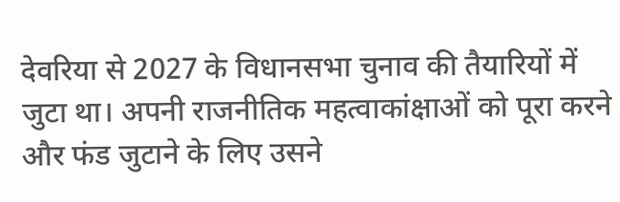देवरिया से 2027 के विधानसभा चुनाव की तैयारियों में जुटा था। अपनी राजनीतिक महत्वाकांक्षाओं को पूरा करने और फंड जुटाने के लिए उसने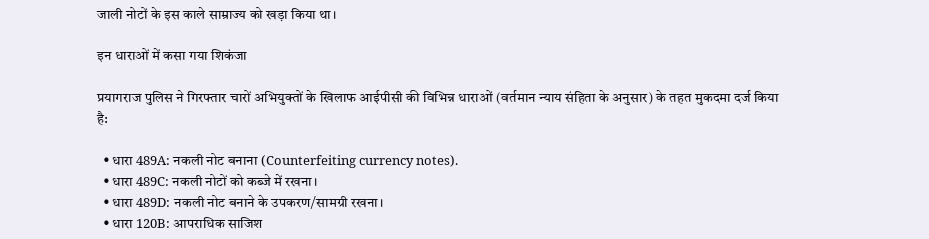जाली नोटों के इस काले साम्राज्य को खड़ा किया था।

इन धाराओं में कसा गया शिकंजा

प्रयागराज पुलिस ने गिरफ्तार चारों अभियुक्तों के खिलाफ आईपीसी की विभिन्न धाराओं (वर्तमान न्याय संहिता के अनुसार) के तहत मुकदमा दर्ज किया है:

  • धारा 489A: नकली नोट बनाना (Counterfeiting currency notes).
  • धारा 489C: नकली नोटों को कब्जे में रखना।
  • धारा 489D: नकली नोट बनाने के उपकरण/सामग्री रखना।
  • धारा 120B: आपराधिक साजिश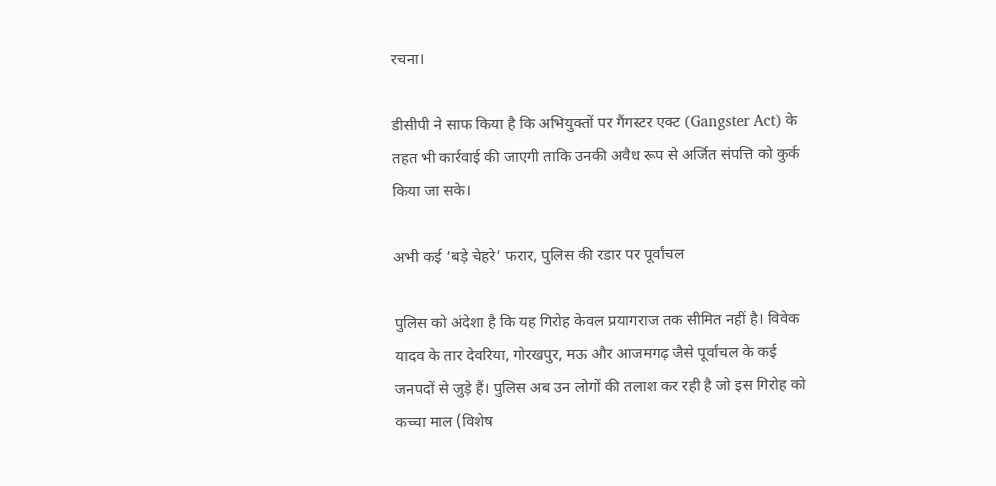रचना।

डीसीपी ने साफ किया है कि अभियुक्तों पर गैंगस्टर एक्ट (Gangster Act) के तहत भी कार्रवाई की जाएगी ताकि उनकी अवैध रूप से अर्जित संपत्ति को कुर्क किया जा सके।

अभी कई ‘बड़े चेहरे’ फरार, पुलिस की रडार पर पूर्वांचल

पुलिस को अंदेशा है कि यह गिरोह केवल प्रयागराज तक सीमित नहीं है। विवेक यादव के तार देवरिया, गोरखपुर, मऊ और आजमगढ़ जैसे पूर्वांचल के कई जनपदों से जुड़े हैं। पुलिस अब उन लोगों की तलाश कर रही है जो इस गिरोह को कच्चा माल (विशेष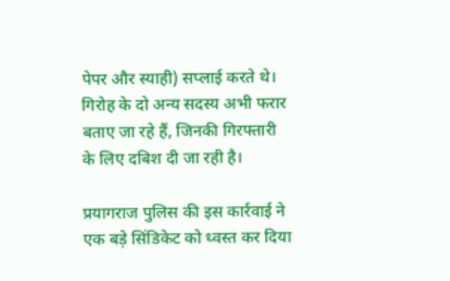पेपर और स्याही) सप्लाई करते थे। गिरोह के दो अन्य सदस्य अभी फरार बताए जा रहे हैं, जिनकी गिरफ्तारी के लिए दबिश दी जा रही है।

प्रयागराज पुलिस की इस कार्रवाई ने एक बड़े सिंडिकेट को ध्वस्त कर दिया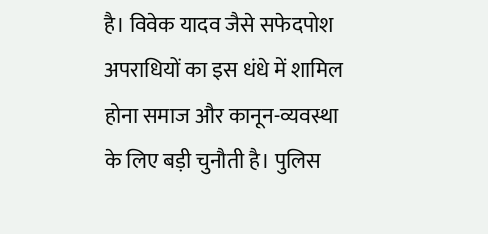है। विवेक यादव जैसे सफेदपोश अपराधियों का इस धंधे में शामिल होना समाज और कानून-व्यवस्था के लिए बड़ी चुनौती है। पुलिस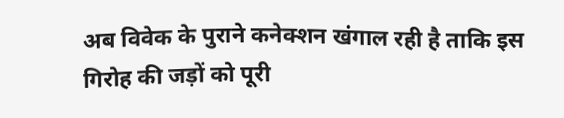अब विवेक के पुराने कनेक्शन खंगाल रही है ताकि इस गिरोह की जड़ों को पूरी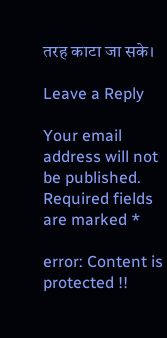तरह काटा जा सके।

Leave a Reply

Your email address will not be published. Required fields are marked *

error: Content is protected !!